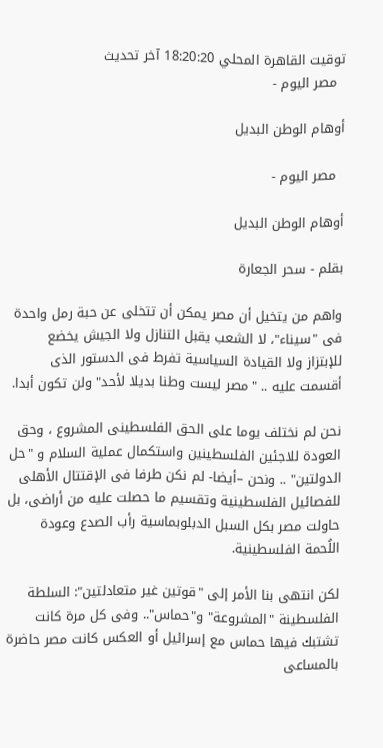توقيت القاهرة المحلي 18:20:20 آخر تحديث
  مصر اليوم -

أوهام الوطن البديل

  مصر اليوم -

أوهام الوطن البديل

بقلم - سحر الجعارة

واهم من يتخيل أن مصر يمكن أن تتخلى عن حبة رمل واحدة فى "سيناء"، لا الشعب يقبل التنازل ولا الجيش يخضع للإبتزاز ولا القيادة السياسية تفرط فى الدستور الذى أقسمت عليه .. "مصر ليست وطنا بديلا لأحد" ولن تكون أبدا.

نحن لم نختلف يوما على الحق الفلسطينى المشروع ، وحق العودة للاجئين الفلسطينين واستكمال عملية السلام و "حل الدولتين" .. ونحن –أيضا- لم نكن طرفا فى الإقتتال الأهلى للفصائيل الفلسطينية وتقسيم ما حصلت عليه من أراضى، بل حاولت مصر بكل السبل الدبلوبماسية رأب الصدع وعودة اللُحمة الفلسطينية.

لكن انتهى بنا الأمر إلى "قوتين غير متعادلتين": السلطة الفلسطينة "المشروعة" و"حماس".. وفى كل مرة كانت تشتبك فيها حماس مع إسرائيل أو العكس كانت مصر حاضرة بالمساعى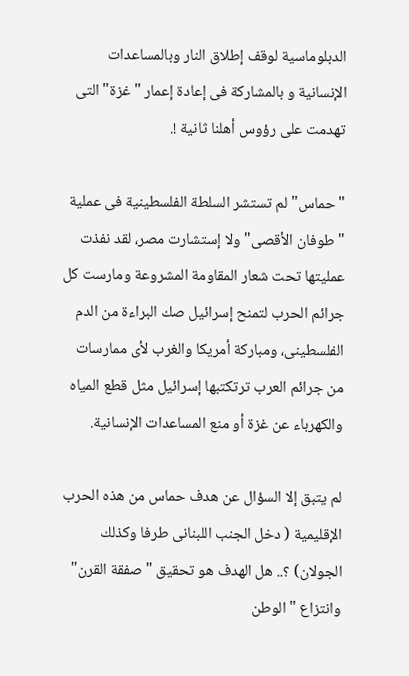الدبلوماسية لوقف إطلاق النار وبالمساعدات الإنسانية و بالمشاركة فى إعادة إعمار "غزة" التى تهدمت على رؤوس أهلنا ثانية !.

"حماس" لم تستشر السلطة الفلسطينية فى عملية "طوفان الأقصى" ولا إستشارت مصر، لقد نفذت عمليتها تحت شعار المقاومة المشروعة ومارست كل جرائم الحرب لتمنح إسرائيل صك البراءة من الدم الفلسطينى، ومباركة أمريكا والغرب لأى ممارسات من جرائم العرب ترتكتبها إسرائيل مثل قطع المياه والكهرباء عن غزة أو منع المساعدات الإنسانية.

لم يتبق إلا السؤال عن هدف حماس من هذه الحرب الإقليمية ( دخل الجنب اللبنانى طرفا وكذلك الجولان) ؟.. هل الهدف هو تحقيق "صفقة القرن" وانتزاع "الوطن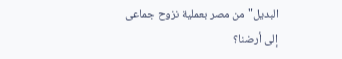البديل" من مصر بعملية نزوح جماعى إلى أرضنا؟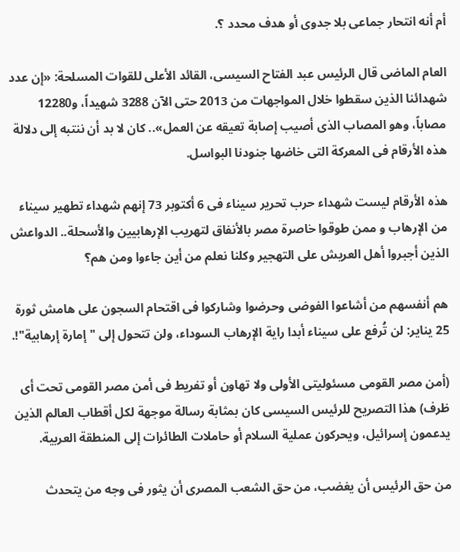أم أنه انتحار جماعى بلا جدوى أو هدف محدد ؟.

العام الماضى قال الرئيس عبد الفتاح السيسى، القائد الأعلى للقوات المسلحة: «إن عدد شهدائنا الذين سقطوا خلال المواجهات من 2013 حتى الآن 3288 شهيداً، و12280 مصاباً، وهو المصاب الذى أصيب إصابة تعيقه عن العمل».. كان لا بد أن ننتبه إلى دلالة هذه الأرقام فى المعركة التى خاضها جنودنا البواسل.

هذه الأرقام ليست شهداء حرب تحرير سيناء فى 6 أكتوبر 73 إنهم شهداء تطهير سيناء من الإرهاب و ممن طوقوا خاصرة مصر بالأنفاق لتهريب الإرهابيين والأسحلة.. الدواعش الذين أجبروا أهل العريش على التهجير وكلنا نعلم من أين جاءوا ومن هم؟

هم أنفسهم من أشاعوا الفوضى وحرضوا وشاركوا فى اقتحام السجون على هامش ثورة 25 يناير: لن تُرفع على سيناء أبدا راية الإرهاب السوداء، ولن تتحول إلى "إمارة إرهابية"!.

(أمن مصر القومى مسئوليتى الأولى ولا تهاون أو تفريط فى أمن مصر القومى تحت أى ظرف) هذا التصريح للرئيس السيسى كان بمثابة رسالة موجهة لكل أقطاب العالم الذين يدعمون إسرائيل، ويحركون عملية السلام أو حاملات الطائرات إلى المنطقة العربية.

من حق الرئيس أن يغضب، من حق الشعب المصرى أن يثور فى وجه من يتحدث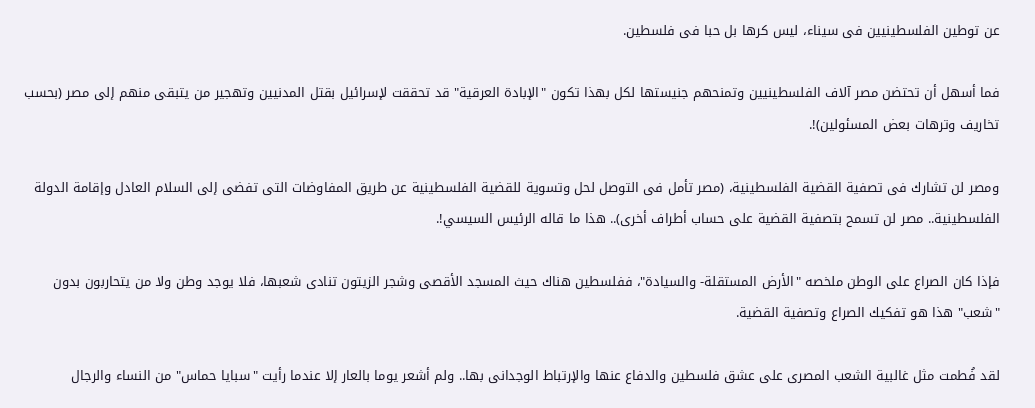عن توطين الفلسطينيين فى سيناء، ليس كرها بل حبا فى فلسطين.

فما أسهل أن تحتضن مصر آلاف الفلسطينيين وتمنحهم جنيستها لكل بهذا تكون "الإبادة العرقية" قد تحققت لإسرائيل بقتل المدنيين وتهجير من يتبقى منهم إلى مصر (بحسب تخاريف وترهات بعض المسئولين)!.

ومصر لن تشارك فى تصفية القضية الفلسطينية، (مصر تأمل فى التوصل لحل وتسوية للقضية الفلسطينية عن طريق المفاوضات التى تفضى إلى السلام العادل وإقامة الدولة الفلسطينية.. مصر لن تسمح بتصفية القضية على حساب أطراف أخرى).. هذا ما قاله الرئيس السيسي!.

فإذا كان الصراع على الوطن ملخصه "الأرض المستقلة- والسيادة"، ففلسطين هناك حيث المسجد الأقصى وشجر الزيتون تنادى شعبها، فلا يوجد وطن ولا من يتحاربون بدون "شعب" هذا هو تفكيك الصراع وتصفية القضية.

لقد فُطمت مثل غالبية الشعب المصرى على عشق فلسطين والدفاع عنها والإرتباط الوجدانى بها.. ولم أشعر يوما بالعار إلا عندما رأيت "سبايا حماس" من النساء والرجال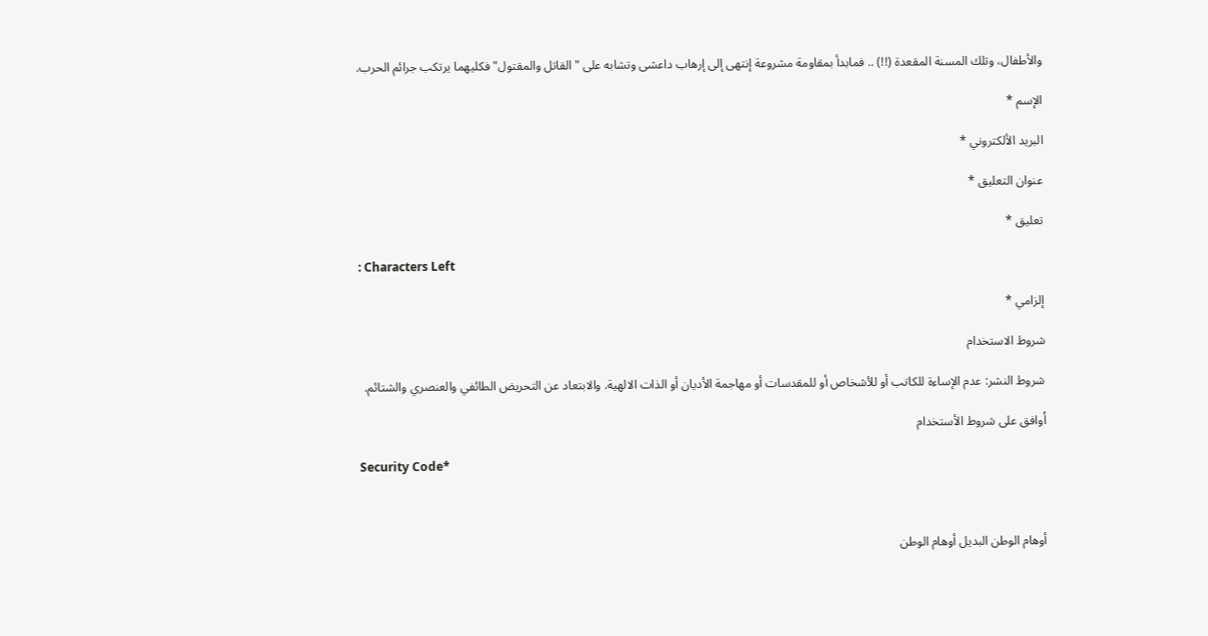والأطفال، وتلك المسنة المقعدة (!!) .. فمابدأ بمقاومة مشروعة إنتهى إلى إرهاب داعشى وتشابه على "القاتل والمقتول" فكليهما يرتكب جرائم الحرب.

الإسم *

البريد الألكتروني *

عنوان التعليق *

تعليق *

: Characters Left

إلزامي *

شروط الاستخدام

شروط النشر: عدم الإساءة للكاتب أو للأشخاص أو للمقدسات أو مهاجمة الأديان أو الذات الالهية. والابتعاد عن التحريض الطائفي والعنصري والشتائم.

اُوافق على شروط الأستخدام

Security Code*



أوهام الوطن البديل أوهام الوطن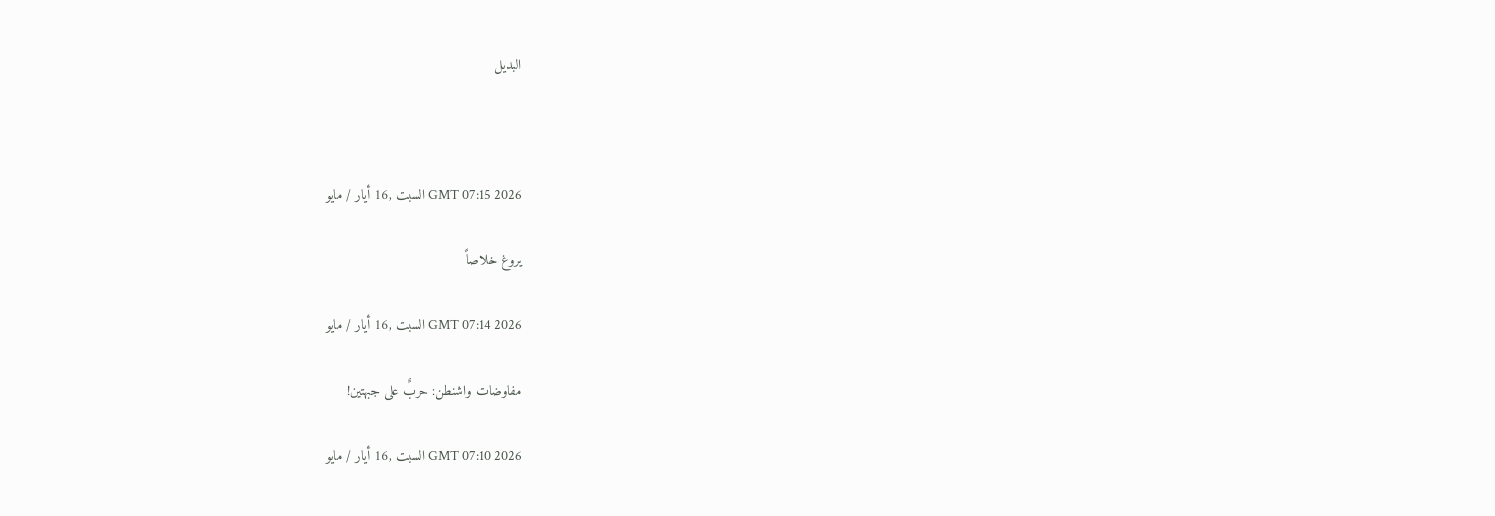البديل



GMT 07:15 2026 السبت ,16 أيار / مايو

يروغ خلاصاً

GMT 07:14 2026 السبت ,16 أيار / مايو

مفاوضات واشنطن: حربٌ على جبهتين!

GMT 07:10 2026 السبت ,16 أيار / مايو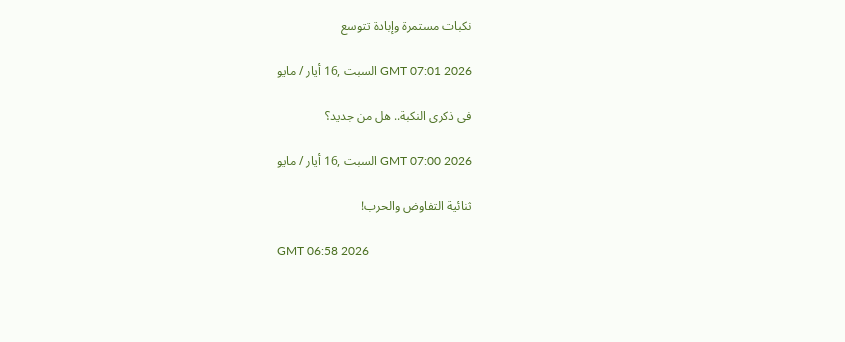نكبات مستمرة وإبادة تتوسع

GMT 07:01 2026 السبت ,16 أيار / مايو

فى ذكرى النكبة.. هل من جديد؟

GMT 07:00 2026 السبت ,16 أيار / مايو

ثنائية التفاوض والحرب!

GMT 06:58 2026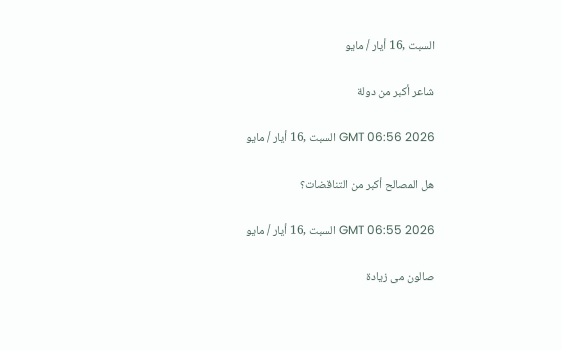السبت ,16 أيار / مايو

شاعر أكبر من دولة

GMT 06:56 2026 السبت ,16 أيار / مايو

هل المصالح أكبر من التناقضات؟

GMT 06:55 2026 السبت ,16 أيار / مايو

صالون مى زيادة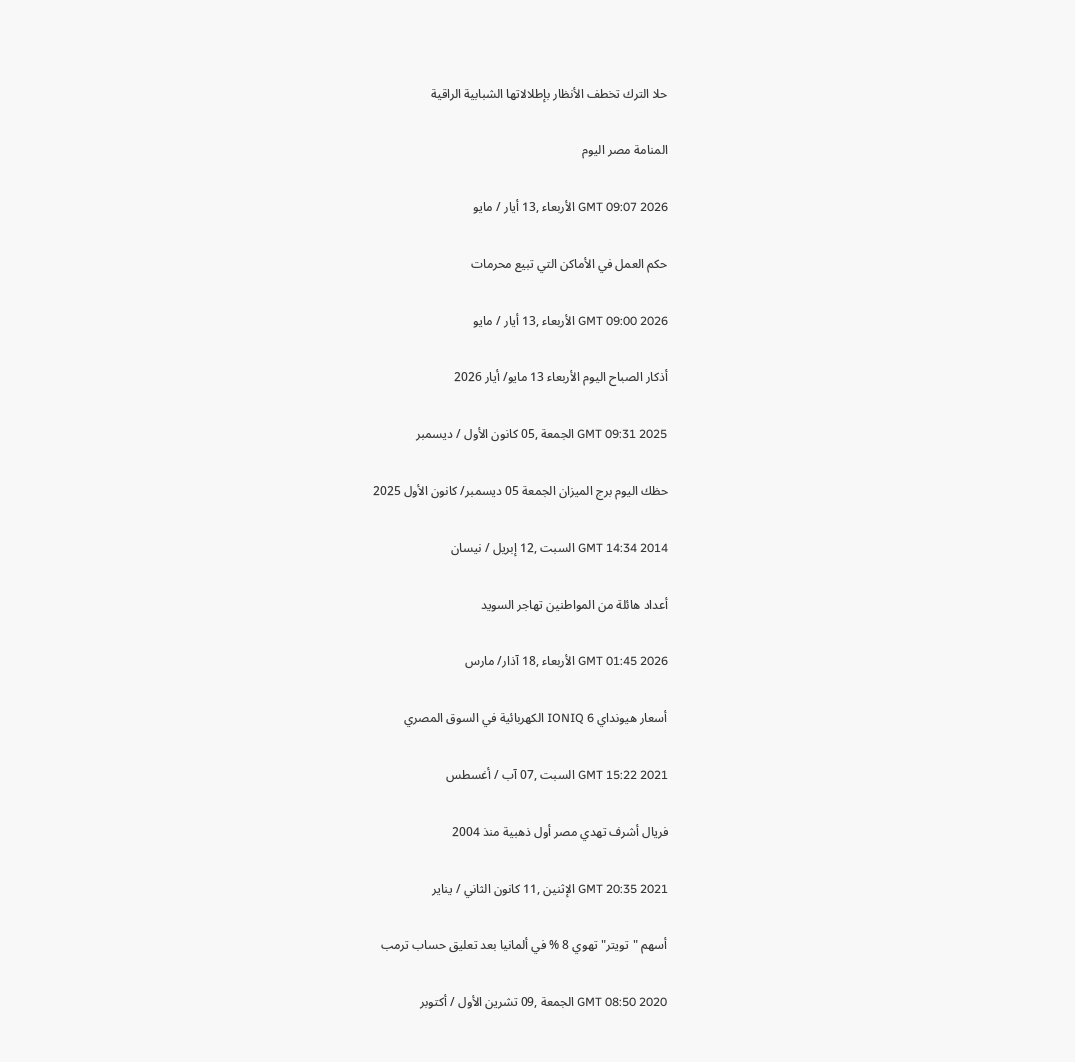حلا الترك تخطف الأنظار بإطلالاتها الشبابية الراقية

المنامة مصر اليوم

GMT 09:07 2026 الأربعاء ,13 أيار / مايو

حكم العمل في الأماكن التي تبيع محرمات

GMT 09:00 2026 الأربعاء ,13 أيار / مايو

أذكار الصباح اليوم الأربعاء 13 مايو/ أيار 2026

GMT 09:31 2025 الجمعة ,05 كانون الأول / ديسمبر

حظك اليوم برج الميزان الجمعة 05 ديسمبر/ كانون الأول 2025

GMT 14:34 2014 السبت ,12 إبريل / نيسان

أعداد هائلة من المواطنين تهاجر السويد

GMT 01:45 2026 الأربعاء ,18 آذار/ مارس

أسعار هيونداي IONIQ 6 الكهربائية في السوق المصري

GMT 15:22 2021 السبت ,07 آب / أغسطس

فريال أشرف تهدي مصر أول ذهبية منذ 2004

GMT 20:35 2021 الإثنين ,11 كانون الثاني / يناير

أسهم "تويتر" تهوي 8 % في ألمانيا بعد تعليق حساب ترمب

GMT 08:50 2020 الجمعة ,09 تشرين الأول / أكتوبر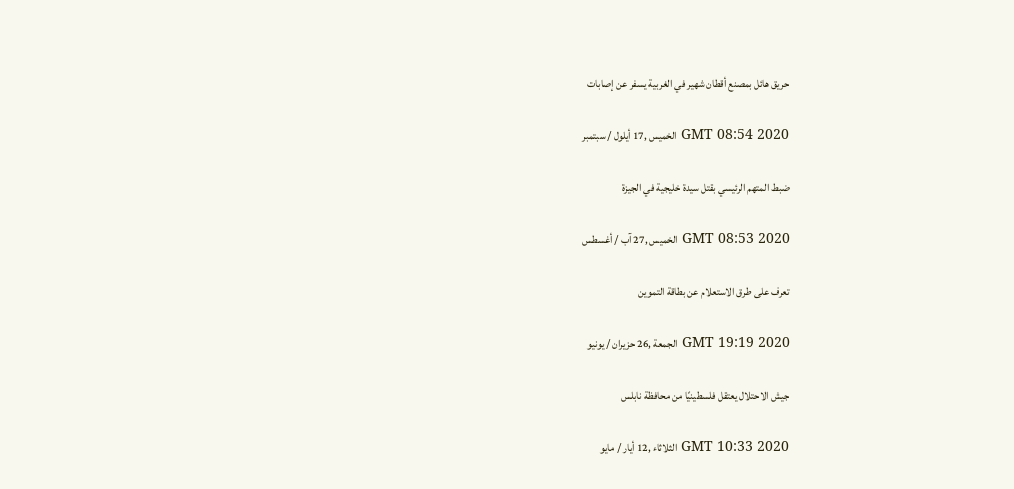حريق هائل بمصنع أقطان شهير في الغربية يسفر عن إصابات

GMT 08:54 2020 الخميس ,17 أيلول / سبتمبر

ضبط المتهم الرئيسي بقتل سيدة خليجية في الجيزة

GMT 08:53 2020 الخميس ,27 آب / أغسطس

تعرف على طرق الاستعلام عن بطاقة التموين

GMT 19:19 2020 الجمعة ,26 حزيران / يونيو

جيش الاحتلال يعتقل فلسطينيًا من محافظة نابلس

GMT 10:33 2020 الثلاثاء ,12 أيار / مايو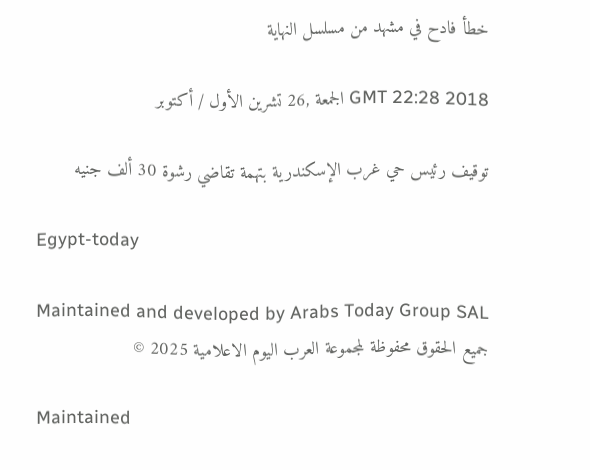خطأ فادح في مشهد من مسلسل النهاية

GMT 22:28 2018 الجمعة ,26 تشرين الأول / أكتوبر

توقيف رئيس حي غرب الإسكندرية بتهمة تقاضي رشوة 30 ألف جنيه

Egypt-today

Maintained and developed by Arabs Today Group SAL
جميع الحقوق محفوظة لمجموعة العرب اليوم الاعلامية 2025 ©

Maintained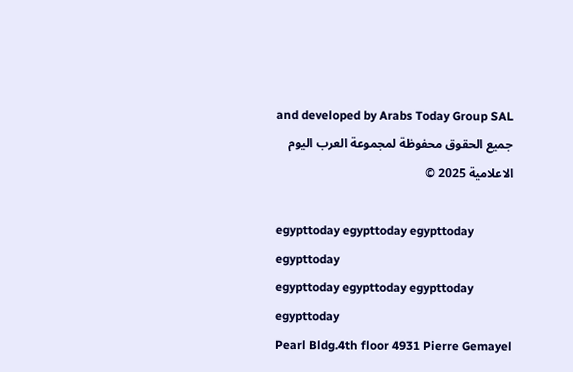and developed by Arabs Today Group SAL
جميع الحقوق محفوظة لمجموعة العرب اليوم الاعلامية 2025 ©

egypttoday egypttoday egypttoday egypttoday
egypttoday egypttoday egypttoday
egypttoday
Pearl Bldg.4th floor 4931 Pierre Gemayel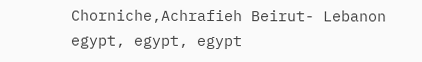Chorniche,Achrafieh Beirut- Lebanon
egypt, egypt, egypt